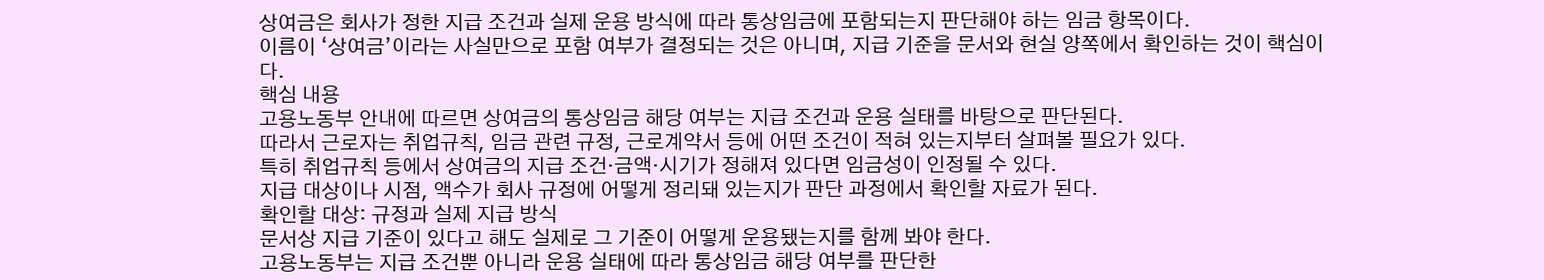상여금은 회사가 정한 지급 조건과 실제 운용 방식에 따라 통상임금에 포함되는지 판단해야 하는 임금 항목이다.
이름이 ‘상여금’이라는 사실만으로 포함 여부가 결정되는 것은 아니며, 지급 기준을 문서와 현실 양쪽에서 확인하는 것이 핵심이다.
핵심 내용
고용노동부 안내에 따르면 상여금의 통상임금 해당 여부는 지급 조건과 운용 실태를 바탕으로 판단된다.
따라서 근로자는 취업규칙, 임금 관련 규정, 근로계약서 등에 어떤 조건이 적혀 있는지부터 살펴볼 필요가 있다.
특히 취업규칙 등에서 상여금의 지급 조건·금액·시기가 정해져 있다면 임금성이 인정될 수 있다.
지급 대상이나 시점, 액수가 회사 규정에 어떻게 정리돼 있는지가 판단 과정에서 확인할 자료가 된다.
확인할 대상: 규정과 실제 지급 방식
문서상 지급 기준이 있다고 해도 실제로 그 기준이 어떻게 운용됐는지를 함께 봐야 한다.
고용노동부는 지급 조건뿐 아니라 운용 실태에 따라 통상임금 해당 여부를 판단한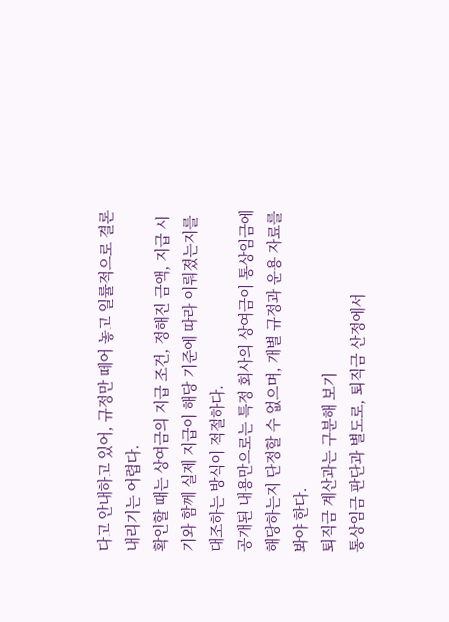다고 안내하고 있어, 규정만 떼어 놓고 일률적으로 결론 내리기는 어렵다.
확인할 때는 상여금의 지급 조건, 정해진 금액, 지급 시기와 함께 실제 지급이 해당 기준에 따라 이뤄졌는지를 대조하는 방식이 적절하다.
공개된 내용만으로는 특정 회사의 상여금이 통상임금에 해당하는지 단정할 수 없으며, 개별 규정과 운용 자료를 봐야 한다.
퇴직금 계산과는 구분해 보기
통상임금 판단과 별도로, 퇴직금 산정에서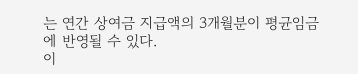는 연간 상여금 지급액의 3개월분이 평균임금에 반영될 수 있다.
이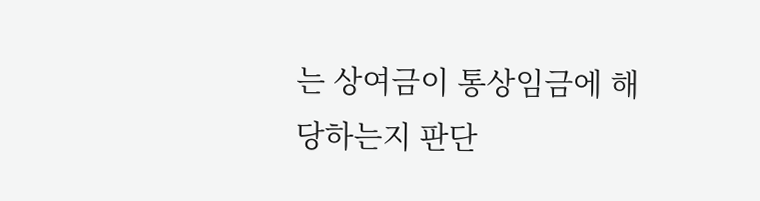는 상여금이 통상임금에 해당하는지 판단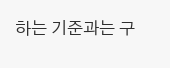하는 기준과는 구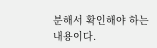분해서 확인해야 하는 내용이다.